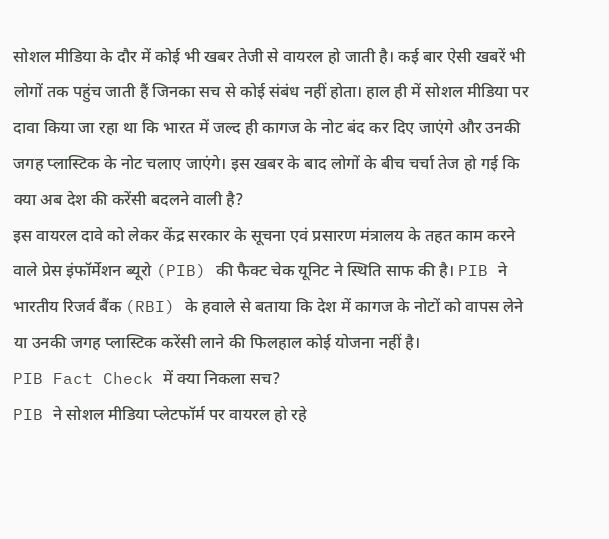सोशल मीडिया के दौर में कोई भी खबर तेजी से वायरल हो जाती है। कई बार ऐसी खबरें भी लोगों तक पहुंच जाती हैं जिनका सच से कोई संबंध नहीं होता। हाल ही में सोशल मीडिया पर दावा किया जा रहा था कि भारत में जल्द ही कागज के नोट बंद कर दिए जाएंगे और उनकी जगह प्लास्टिक के नोट चलाए जाएंगे। इस खबर के बाद लोगों के बीच चर्चा तेज हो गई कि क्या अब देश की करेंसी बदलने वाली है?
इस वायरल दावे को लेकर केंद्र सरकार के सूचना एवं प्रसारण मंत्रालय के तहत काम करने वाले प्रेस इंफॉर्मेशन ब्यूरो (PIB) की फैक्ट चेक यूनिट ने स्थिति साफ की है। PIB ने भारतीय रिजर्व बैंक (RBI) के हवाले से बताया कि देश में कागज के नोटों को वापस लेने या उनकी जगह प्लास्टिक करेंसी लाने की फिलहाल कोई योजना नहीं है।
PIB Fact Check में क्या निकला सच?
PIB ने सोशल मीडिया प्लेटफॉर्म पर वायरल हो रहे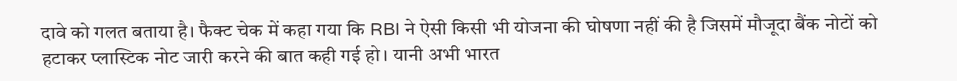दावे को गलत बताया है। फैक्ट चेक में कहा गया कि RBI ने ऐसी किसी भी योजना की घोषणा नहीं की है जिसमें मौजूदा बैंक नोटों को हटाकर प्लास्टिक नोट जारी करने की बात कही गई हो। यानी अभी भारत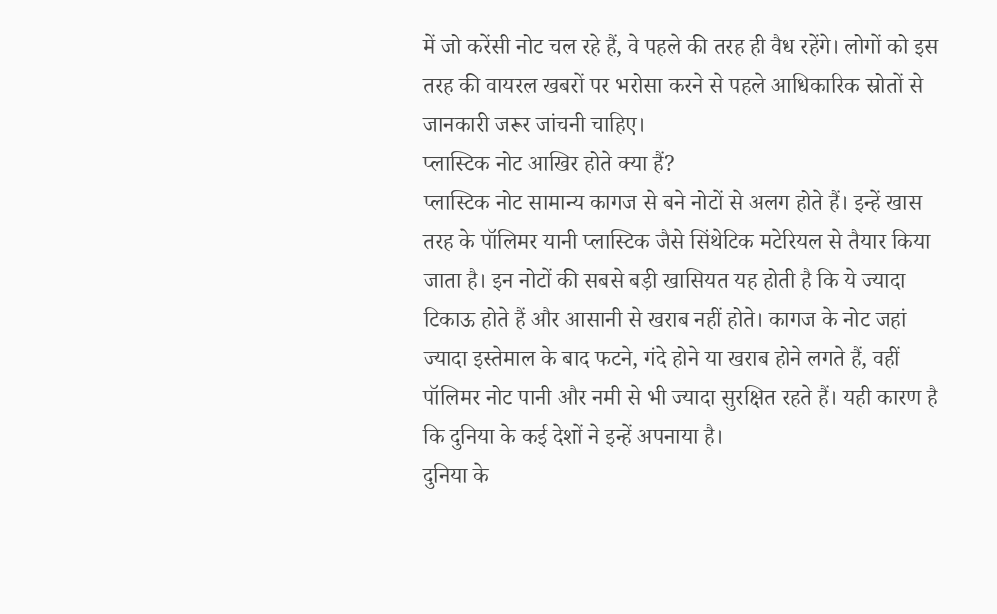में जो करेंसी नोट चल रहे हैं, वे पहले की तरह ही वैध रहेंगे। लोगों को इस तरह की वायरल खबरों पर भरोसा करने से पहले आधिकारिक स्रोतों से जानकारी जरूर जांचनी चाहिए।
प्लास्टिक नोट आखिर होते क्या हैं?
प्लास्टिक नोट सामान्य कागज से बने नोटों से अलग होते हैं। इन्हें खास तरह के पॉलिमर यानी प्लास्टिक जैसे सिंथेटिक मटेरियल से तैयार किया जाता है। इन नोटों की सबसे बड़ी खासियत यह होती है कि ये ज्यादा टिकाऊ होते हैं और आसानी से खराब नहीं होते। कागज के नोट जहां ज्यादा इस्तेमाल के बाद फटने, गंदे होने या खराब होने लगते हैं, वहीं पॉलिमर नोट पानी और नमी से भी ज्यादा सुरक्षित रहते हैं। यही कारण है कि दुनिया के कई देशों ने इन्हें अपनाया है।
दुनिया के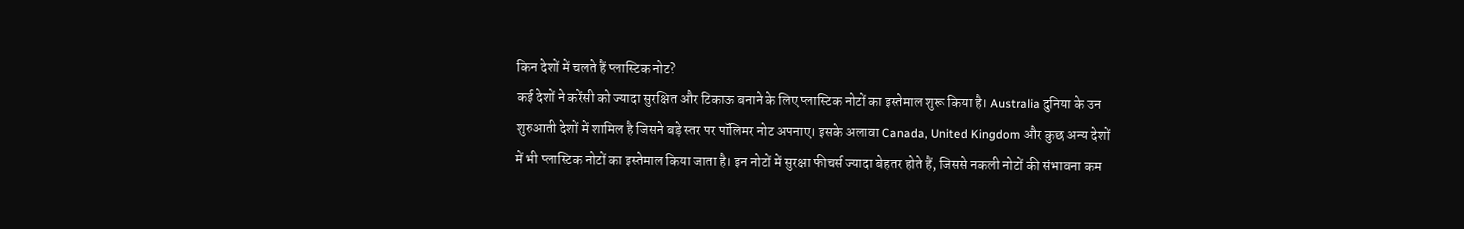किन देशों में चलते हैं प्लास्टिक नोट?
कई देशों ने करेंसी को ज्यादा सुरक्षित और टिकाऊ बनाने के लिए प्लास्टिक नोटों का इस्तेमाल शुरू किया है। Australia दुनिया के उन शुरुआती देशों में शामिल है जिसने बड़े स्तर पर पॉलिमर नोट अपनाए। इसके अलावा Canada, United Kingdom और कुछ अन्य देशों में भी प्लास्टिक नोटों का इस्तेमाल किया जाता है। इन नोटों में सुरक्षा फीचर्स ज्यादा बेहतर होते हैं, जिससे नकली नोटों की संभावना कम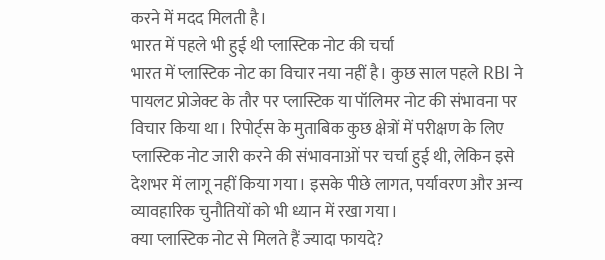करने में मदद मिलती है।
भारत में पहले भी हुई थी प्लास्टिक नोट की चर्चा
भारत में प्लास्टिक नोट का विचार नया नहीं है। कुछ साल पहले RBI ने पायलट प्रोजेक्ट के तौर पर प्लास्टिक या पॉलिमर नोट की संभावना पर विचार किया था। रिपोर्ट्स के मुताबिक कुछ क्षेत्रों में परीक्षण के लिए प्लास्टिक नोट जारी करने की संभावनाओं पर चर्चा हुई थी, लेकिन इसे देशभर में लागू नहीं किया गया। इसके पीछे लागत, पर्यावरण और अन्य व्यावहारिक चुनौतियों को भी ध्यान में रखा गया।
क्या प्लास्टिक नोट से मिलते हैं ज्यादा फायदे?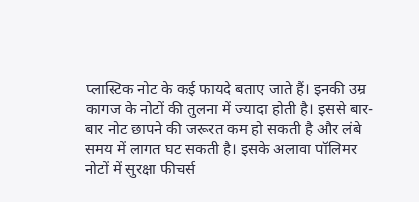प्लास्टिक नोट के कई फायदे बताए जाते हैं। इनकी उम्र कागज के नोटों की तुलना में ज्यादा होती है। इससे बार-बार नोट छापने की जरूरत कम हो सकती है और लंबे समय में लागत घट सकती है। इसके अलावा पॉलिमर नोटों में सुरक्षा फीचर्स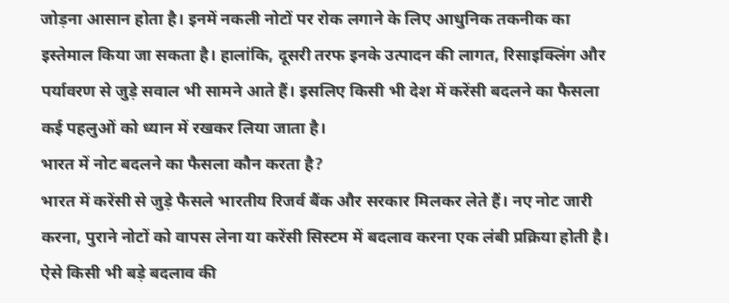जोड़ना आसान होता है। इनमें नकली नोटों पर रोक लगाने के लिए आधुनिक तकनीक का इस्तेमाल किया जा सकता है। हालांकि, दूसरी तरफ इनके उत्पादन की लागत, रिसाइक्लिंग और पर्यावरण से जुड़े सवाल भी सामने आते हैं। इसलिए किसी भी देश में करेंसी बदलने का फैसला कई पहलुओं को ध्यान में रखकर लिया जाता है।
भारत में नोट बदलने का फैसला कौन करता है?
भारत में करेंसी से जुड़े फैसले भारतीय रिजर्व बैंक और सरकार मिलकर लेते हैं। नए नोट जारी करना, पुराने नोटों को वापस लेना या करेंसी सिस्टम में बदलाव करना एक लंबी प्रक्रिया होती है। ऐसे किसी भी बड़े बदलाव की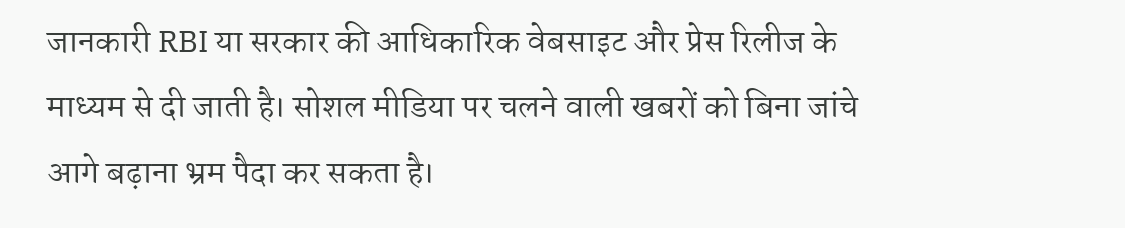जानकारी RBI या सरकार की आधिकारिक वेबसाइट और प्रेस रिलीज के माध्यम से दी जाती है। सोशल मीडिया पर चलने वाली खबरों को बिना जांचे आगे बढ़ाना भ्रम पैदा कर सकता है।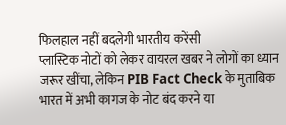फिलहाल नहीं बदलेगी भारतीय करेंसी
प्लास्टिक नोटों को लेकर वायरल खबर ने लोगों का ध्यान जरूर खींचा, लेकिन PIB Fact Check के मुताबिक भारत में अभी कागज के नोट बंद करने या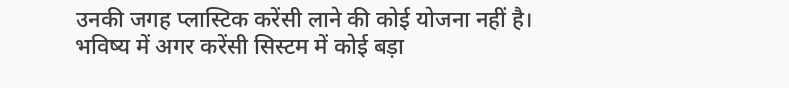उनकी जगह प्लास्टिक करेंसी लाने की कोई योजना नहीं है। भविष्य में अगर करेंसी सिस्टम में कोई बड़ा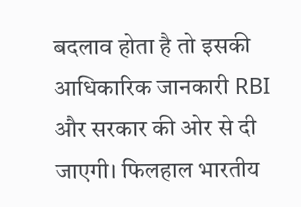बदलाव होता है तो इसकी आधिकारिक जानकारी RBI और सरकार की ओर से दी जाएगी। फिलहाल भारतीय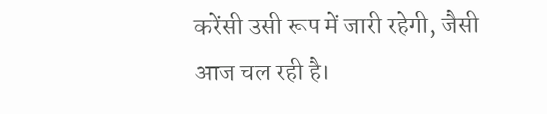करेंसी उसी रूप में जारी रहेगी, जैसी आज चल रही है।